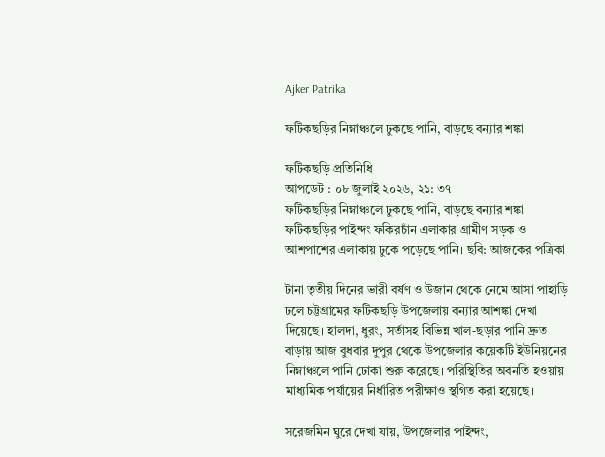Ajker Patrika

ফটিকছড়ির নিম্নাঞ্চলে ঢুকছে পানি, বাড়ছে বন্যার শঙ্কা

ফটিকছড়ি প্রতিনিধি
আপডেট : ০৮ জুলাই ২০২৬, ২১: ৩৭
ফটিকছড়ির নিম্নাঞ্চলে ঢুকছে পানি, বাড়ছে বন্যার শঙ্কা
ফটিকছড়ির পাইন্দং ফকিরচাঁন এলাকার গ্রামীণ সড়ক ও আশপাশের এলাকায় ঢুকে পড়েছে পানি। ছবি: আজকের পত্রিকা

টানা তৃতীয় দিনের ভারী বর্ষণ ও উজান থেকে নেমে আসা পাহাড়ি ঢলে চট্টগ্রামের ফটিকছড়ি উপজেলায় বন্যার আশঙ্কা দেখা দিয়েছে। হালদা, ধুরং, সর্তাসহ বিভিন্ন খাল-ছড়ার পানি দ্রুত বাড়ায় আজ বুধবার দুপুর থেকে উপজেলার কয়েকটি ইউনিয়নের নিম্নাঞ্চলে পানি ঢোকা শুরু করেছে। পরিস্থিতির অবনতি হওয়ায় মাধ্যমিক পর্যায়ের নির্ধারিত পরীক্ষাও স্থগিত করা হয়েছে।

সরেজমিন ঘুরে দেখা যায়, উপজেলার পাইন্দং,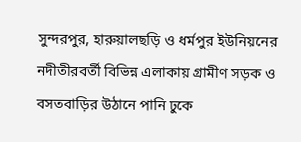সুন্দরপুর, হারুয়ালছড়ি ও ধর্মপুর ইউনিয়নের নদীতীরবর্তী বিভিন্ন এলাকায় গ্রামীণ সড়ক ও বসতবাড়ির উঠানে পানি ঢুকে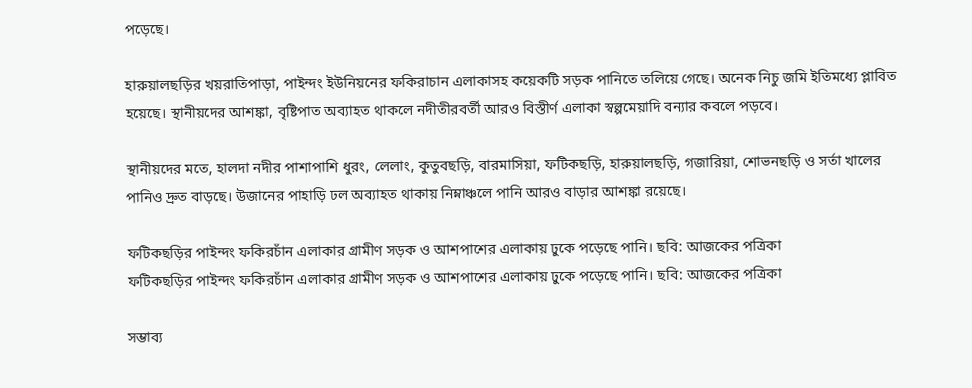পড়েছে।

হারুয়ালছড়ির খয়রাতিপাড়া, পাইন্দং ইউনিয়নের ফকিরাচান এলাকাসহ কয়েকটি সড়ক পানিতে তলিয়ে গেছে। অনেক নিচু জমি ইতিমধ্যে প্লাবিত হয়েছে। স্থানীয়দের আশঙ্কা, বৃষ্টিপাত অব্যাহত থাকলে নদীতীরবর্তী আরও বিস্তীর্ণ এলাকা স্বল্পমেয়াদি বন্যার কবলে পড়বে।

স্থানীয়দের মতে, হালদা নদীর পাশাপাশি ধুরং, লেলাং, কুতুবছড়ি, বারমাসিয়া, ফটিকছড়ি, হারুয়ালছড়ি, গজারিয়া, শোভনছড়ি ও সর্তা খালের পানিও দ্রুত বাড়ছে। উজানের পাহাড়ি ঢল অব্যাহত থাকায় নিম্নাঞ্চলে পানি আরও বাড়ার আশঙ্কা রয়েছে।

ফটিকছড়ির পাইন্দং ফকিরচাঁন এলাকার গ্রামীণ সড়ক ও আশপাশের এলাকায় ঢুকে পড়েছে পানি। ছবি: আজকের পত্রিকা
ফটিকছড়ির পাইন্দং ফকিরচাঁন এলাকার গ্রামীণ সড়ক ও আশপাশের এলাকায় ঢুকে পড়েছে পানি। ছবি: আজকের পত্রিকা

সম্ভাব্য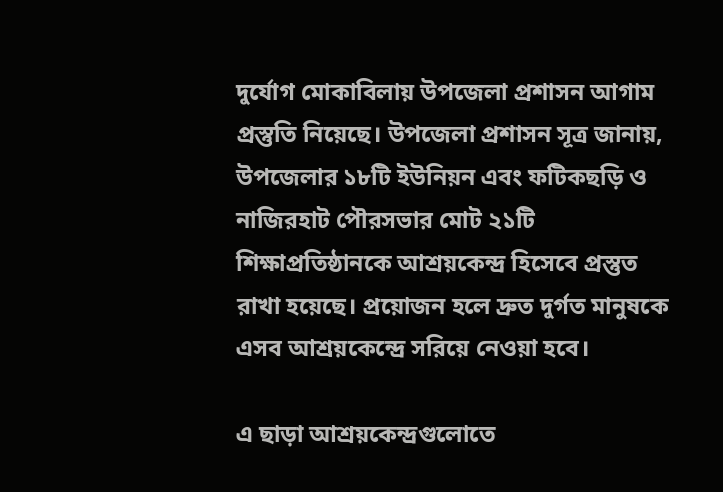দুর্যোগ মোকাবিলায় উপজেলা প্রশাসন আগাম প্রস্তুতি নিয়েছে। উপজেলা প্রশাসন সূত্র জানায়, উপজেলার ১৮টি ইউনিয়ন এবং ফটিকছড়ি ও নাজিরহাট পৌরসভার মোট ২১টি শিক্ষাপ্রতিষ্ঠানকে আশ্রয়কেন্দ্র হিসেবে প্রস্তুত রাখা হয়েছে। প্রয়োজন হলে দ্রুত দুর্গত মানুষকে এসব আশ্রয়কেন্দ্রে সরিয়ে নেওয়া হবে।

এ ছাড়া আশ্রয়কেন্দ্রগুলোতে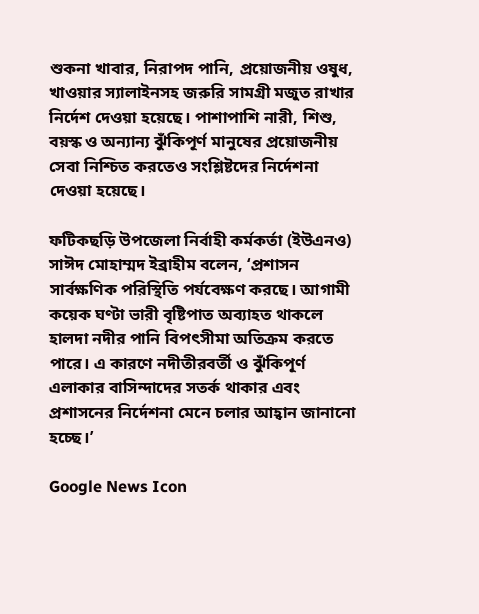শুকনা খাবার, নিরাপদ পানি, প্রয়োজনীয় ওষুধ, খাওয়ার স্যালাইনসহ জরুরি সামগ্রী মজুত রাখার নির্দেশ দেওয়া হয়েছে। পাশাপাশি নারী, শিশু, বয়স্ক ও অন্যান্য ঝুঁকিপূর্ণ মানুষের প্রয়োজনীয় সেবা নিশ্চিত করতেও সংশ্লিষ্টদের নির্দেশনা দেওয়া হয়েছে।

ফটিকছড়ি উপজেলা নির্বাহী কর্মকর্তা (ইউএনও) সাঈদ মোহাম্মদ ইব্রাহীম বলেন, ‘প্রশাসন সার্বক্ষণিক পরিস্থিতি পর্যবেক্ষণ করছে। আগামী কয়েক ঘণ্টা ভারী বৃষ্টিপাত অব্যাহত থাকলে হালদা নদীর পানি বিপৎসীমা অতিক্রম করতে পারে। এ কারণে নদীতীরবর্তী ও ঝুঁকিপূর্ণ এলাকার বাসিন্দাদের সতর্ক থাকার এবং প্রশাসনের নির্দেশনা মেনে চলার আহ্বান জানানো হচ্ছে।’

Google News Icon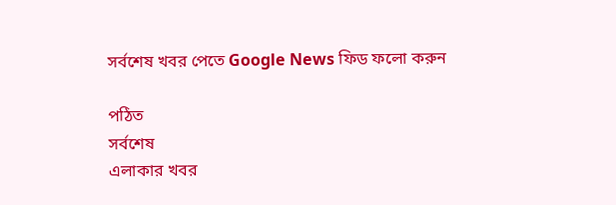সর্বশেষ খবর পেতে Google News ফিড ফলো করুন

পঠিত
সর্বশেষ
এলাকার খবর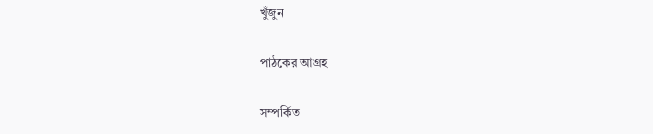খুঁজুন

পাঠকের আগ্রহ

সম্পর্কিত